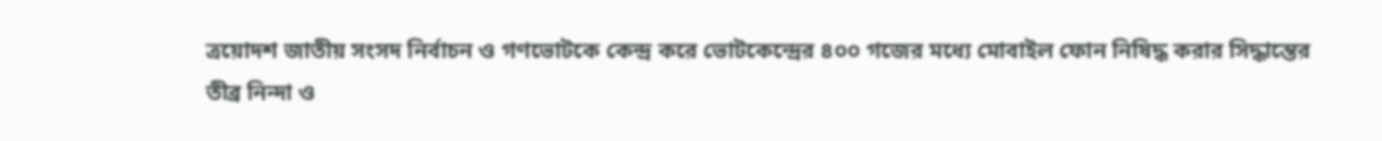ত্রয়োদশ জাতীয় সংসদ নির্বাচন ও গণভোটকে কেন্দ্র করে ভোটকেন্দ্রের ৪০০ গজের মধ্যে মোবাইল ফোন নিষিদ্ধ করার সিদ্ধান্তের তীব্র নিন্দা ও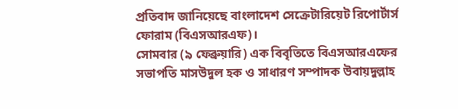প্রতিবাদ জানিয়েছে বাংলাদেশ সেক্রেটারিয়েট রিপোর্টার্স ফোরাম (বিএসআরএফ)।
সোমবার (৯ ফেব্রুয়ারি) এক বিবৃতিতে বিএসআরএফের সভাপতি মাসউদুল হক ও সাধারণ সম্পাদক উবায়দুল্লাহ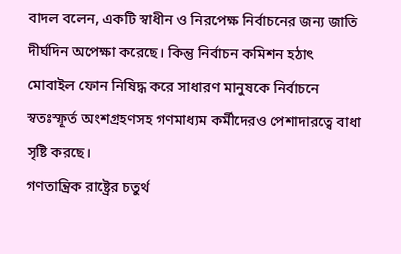বাদল বলেন, একটি স্বাধীন ও নিরপেক্ষ নির্বাচনের জন্য জাতি দীর্ঘদিন অপেক্ষা করেছে। কিন্তু নির্বাচন কমিশন হঠাৎ মোবাইল ফোন নিষিদ্ধ করে সাধারণ মানুষকে নির্বাচনে স্বতঃস্ফূর্ত অংশগ্রহণসহ গণমাধ্যম কর্মীদেরও পেশাদারত্বে বাধা সৃষ্টি করছে।
গণতান্ত্রিক রাষ্ট্রের চতুর্থ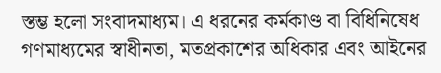স্তম্ভ হলো সংবাদমাধ্যম। এ ধরনের কর্মকাণ্ড বা বিধিনিষেধ গণমাধ্যমের স্বাধীনতা, মতপ্রকাশের অধিকার এবং আইনের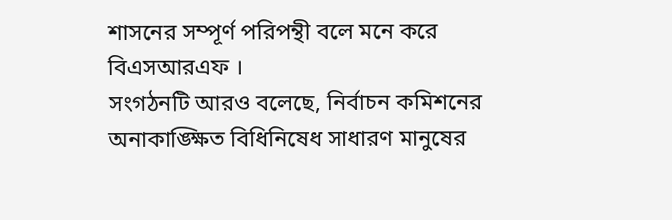শাসনের সম্পূর্ণ পরিপন্থী বলে মনে করে বিএসআরএফ ।
সংগঠনটি আরও বলেছে, নির্বাচন কমিশনের অনাকাঙ্ক্ষিত বিধিনিষেধ সাধারণ মানুষের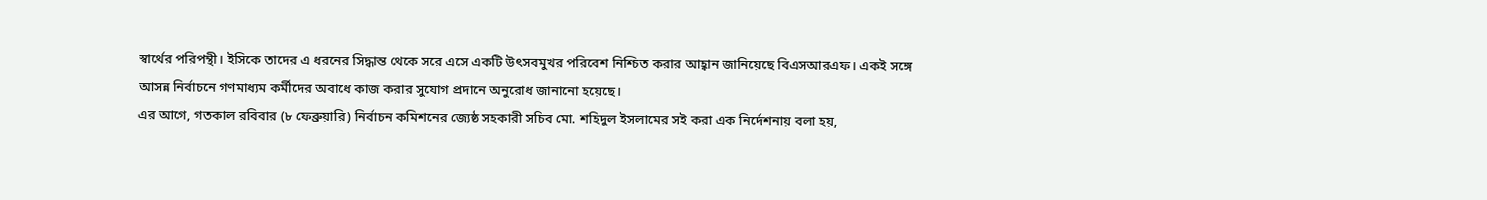স্বার্থের পরিপন্থী। ইসিকে তাদের এ ধরনের সিদ্ধান্ত থেকে সরে এসে একটি উৎসবমুখর পরিবেশ নিশ্চিত করার আহ্বান জানিয়েছে বিএসআরএফ। একই সঙ্গে আসন্ন নির্বাচনে গণমাধ্যম কর্মীদের অবাধে কাজ করার সুযোগ প্রদানে অনুরোধ জানানো হয়েছে।
এর আগে, গতকাল রবিবার (৮ ফেব্রুয়ারি) নির্বাচন কমিশনের জ্যেষ্ঠ সহকারী সচিব মো. শহিদুল ইসলামের সই করা এক নির্দেশনায় বলা হয়,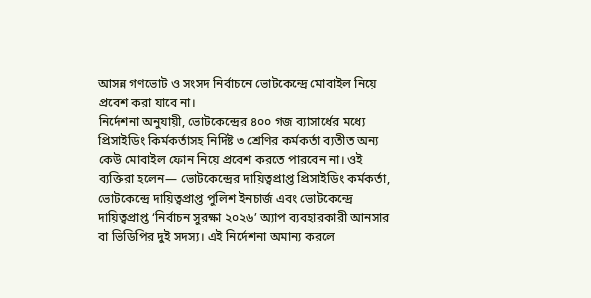আসন্ন গণভোট ও সংসদ নির্বাচনে ভোটকেন্দ্রে মোবাইল নিয়ে প্রবেশ করা যাবে না।
নির্দেশনা অনুযায়ী, ভোটকেন্দ্রের ৪০০ গজ ব্যাসার্ধের মধ্যে প্রিসাইডিং কির্মকর্তাসহ নির্দিষ্ট ৩ শ্রেণির কর্মকর্তা ব্যতীত অন্য কেউ মোবাইল ফোন নিয়ে প্রবেশ করতে পারবেন না। ওই ব্যক্তিরা হলেন— ভোটকেন্দ্রের দায়িত্বপ্রাপ্ত প্রিসাইডিং কর্মকর্তা, ভোটকেন্দ্রে দায়িত্বপ্রাপ্ত পুলিশ ইনচার্জ এবং ভোটকেন্দ্রে দায়িত্বপ্রাপ্ত ‘নির্বাচন সুরক্ষা ২০২৬’ অ্যাপ ব্যবহারকারী আনসার বা ভিডিপির দুই সদস্য। এই নির্দেশনা অমান্য করলে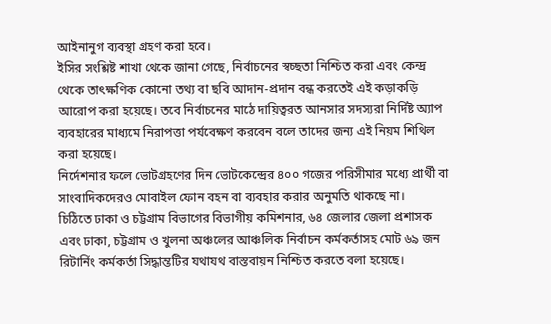আইনানুগ ব্যবস্থা গ্রহণ করা হবে।
ইসির সংশ্লিষ্ট শাখা থেকে জানা গেছে, নির্বাচনের স্বচ্ছতা নিশ্চিত করা এবং কেন্দ্র থেকে তাৎক্ষণিক কোনো তথ্য বা ছবি আদান-প্রদান বন্ধ করতেই এই কড়াকড়ি আরোপ করা হয়েছে। তবে নির্বাচনের মাঠে দায়িত্বরত আনসার সদস্যরা নির্দিষ্ট অ্যাপ ব্যবহারের মাধ্যমে নিরাপত্তা পর্যবেক্ষণ করবেন বলে তাদের জন্য এই নিয়ম শিথিল করা হয়েছে।
নির্দেশনার ফলে ভোটগ্রহণের দিন ভোটকেন্দ্রের ৪০০ গজের পরিসীমার মধ্যে প্রার্থী বা সাংবাদিকদেরও মোবাইল ফোন বহন বা ব্যবহার করার অনুমতি থাকছে না।
চিঠিতে ঢাকা ও চট্টগ্রাম বিভাগের বিভাগীয় কমিশনার, ৬৪ জেলার জেলা প্রশাসক এবং ঢাকা, চট্টগ্রাম ও খুলনা অঞ্চলের আঞ্চলিক নির্বাচন কর্মকর্তাসহ মোট ৬৯ জন রিটার্নিং কর্মকর্তা সিদ্ধান্তটির যথাযথ বাস্তবায়ন নিশ্চিত করতে বলা হয়েছে।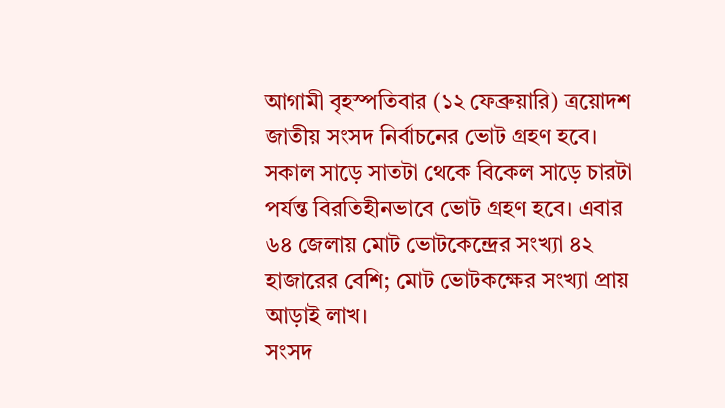আগামী বৃহস্পতিবার (১২ ফেব্রুয়ারি) ত্রয়োদশ জাতীয় সংসদ নির্বাচনের ভোট গ্রহণ হবে। সকাল সাড়ে সাতটা থেকে বিকেল সাড়ে চারটা পর্যন্ত বিরতিহীনভাবে ভোট গ্রহণ হবে। এবার ৬৪ জেলায় মোট ভোটকেন্দ্রের সংখ্যা ৪২ হাজারের বেশি; মোট ভোটকক্ষের সংখ্যা প্রায় আড়াই লাখ।
সংসদ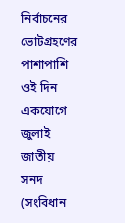নির্বাচনের ভোটগ্রহণের পাশাপাশি ওই দিন একযোগে জুলাই জাতীয় সনদ (সংবিধান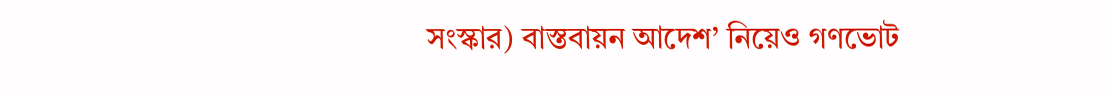সংস্কার) বাস্তবায়ন আদেশ’ নিয়েও গণভোট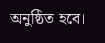অনুষ্ঠিত হবে।